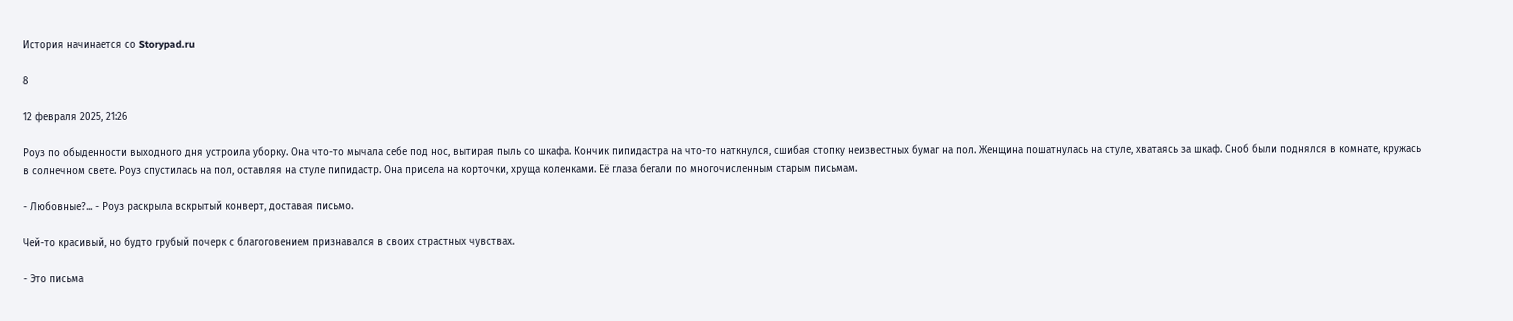История начинается со Storypad.ru

8

12 февраля 2025, 21:26

Роуз по обыденности выходного дня устроила уборку. Она что-то мычала себе под нос, вытирая пыль со шкафа. Кончик пипидастра на что-то наткнулся, сшибая стопку неизвестных бумаг на пол. Женщина пошатнулась на стуле, хватаясь за шкаф. Сноб были поднялся в комнате, кружась в солнечном свете. Роуз спустилась на пол, оставляя на стуле пипидастр. Она присела на корточки, хруща коленками. Её глаза бегали по многочисленным старым письмам.

- Любовные?... - Роуз раскрыла вскрытый конверт, доставая письмо.

Чей-то красивый, но будто грубый почерк с благоговением признавался в своих страстных чувствах.

- Это письма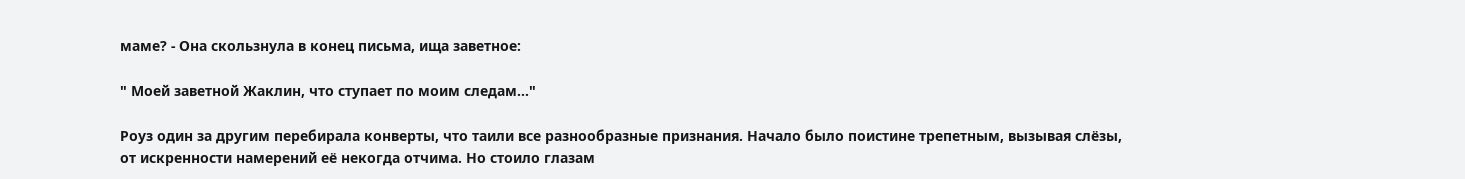маме? - Она скользнула в конец письма, ища заветное:

" Моей заветной Жаклин, что ступает по моим следам..."

Роуз один за другим перебирала конверты, что таили все разнообразные признания. Начало было поистине трепетным, вызывая слёзы, от искренности намерений её некогда отчима. Но стоило глазам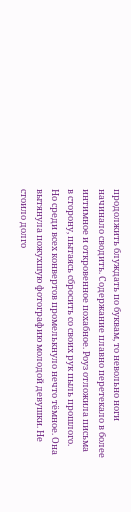продолжить блуждать по буквам, то невольно ноги начинало сводить. Содержание плавно перетекало в более интимное и откровенное похабное. Роуз отложила письма в сторону, пытаясь сбросить со своих рук пыль прошлого. Но среди всех конвертов промелькнуло нечто тёмное. Она вытянула пожухшую фотографию молодой девушки. Не стоило долго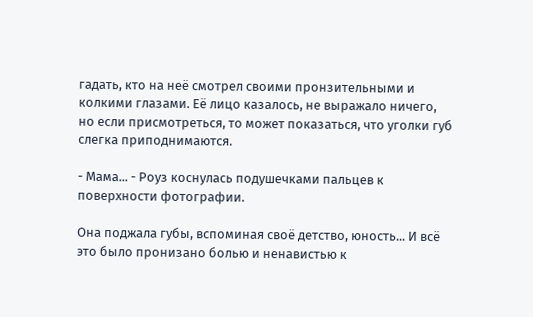гадать, кто на неё смотрел своими пронзительными и колкими глазами. Её лицо казалось, не выражало ничего, но если присмотреться, то может показаться, что уголки губ слегка приподнимаются.

- Мама... - Роуз коснулась подушечками пальцев к поверхности фотографии.

Она поджала губы, вспоминая своё детство, юность... И всё это было пронизано болью и ненавистью к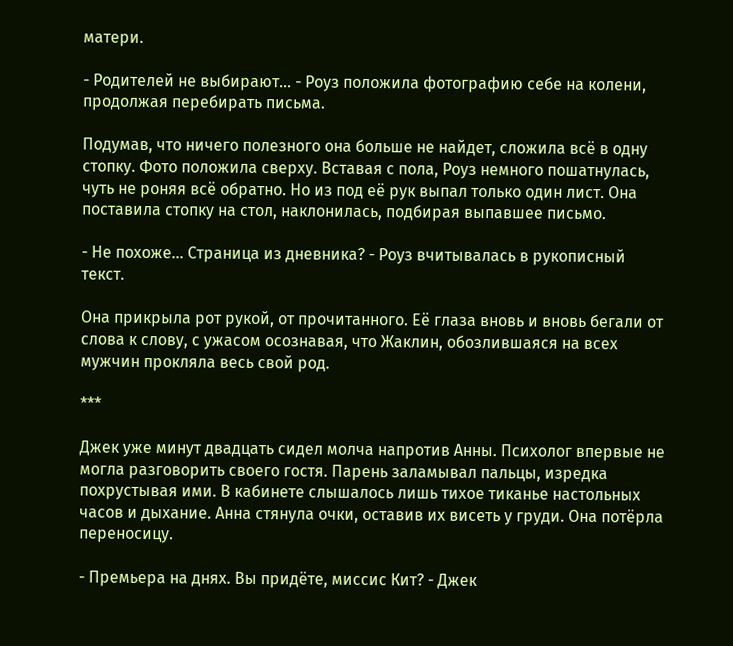матери.

- Родителей не выбирают... - Роуз положила фотографию себе на колени, продолжая перебирать письма.

Подумав, что ничего полезного она больше не найдет, сложила всё в одну стопку. Фото положила сверху. Вставая с пола, Роуз немного пошатнулась, чуть не роняя всё обратно. Но из под её рук выпал только один лист. Она поставила стопку на стол, наклонилась, подбирая выпавшее письмо.

- Не похоже... Страница из дневника? - Роуз вчитывалась в рукописный текст.

Она прикрыла рот рукой, от прочитанного. Её глаза вновь и вновь бегали от слова к слову, с ужасом осознавая, что Жаклин, обозлившаяся на всех мужчин прокляла весь свой род.

***

Джек уже минут двадцать сидел молча напротив Анны. Психолог впервые не могла разговорить своего гостя. Парень заламывал пальцы, изредка похрустывая ими. В кабинете слышалось лишь тихое тиканье настольных часов и дыхание. Анна стянула очки, оставив их висеть у груди. Она потёрла переносицу.

- Премьера на днях. Вы придёте, миссис Кит? - Джек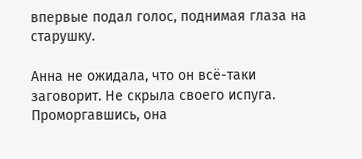впервые подал голос, поднимая глаза на старушку.

Анна не ожидала, что он всё-таки заговорит. Не скрыла своего испуга. Проморгавшись, она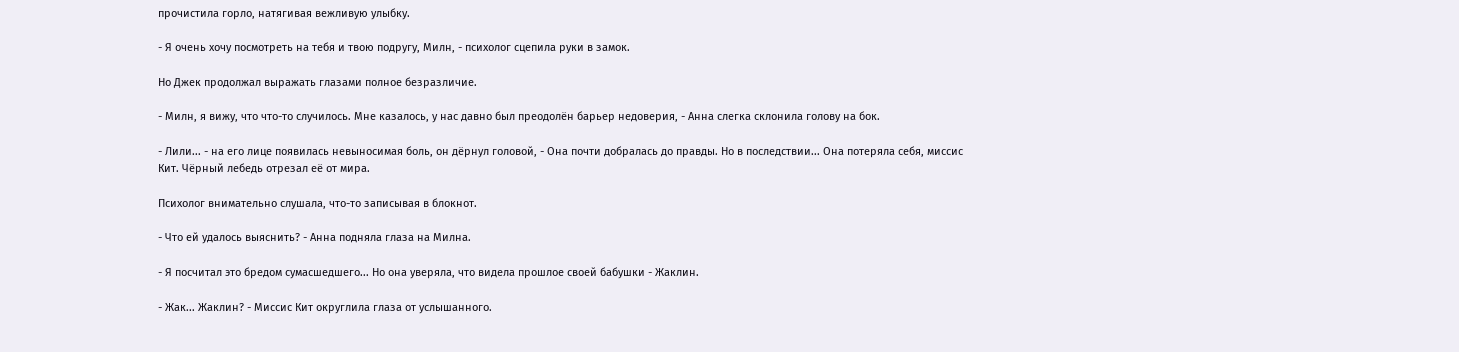прочистила горло, натягивая вежливую улыбку.

- Я очень хочу посмотреть на тебя и твою подругу, Милн, - психолог сцепила руки в замок.

Но Джек продолжал выражать глазами полное безразличие.

- Милн, я вижу, что что-то случилось. Мне казалось, у нас давно был преодолён барьер недоверия, - Анна слегка склонила голову на бок.

- Лили... - на его лице появилась невыносимая боль, он дёрнул головой, - Она почти добралась до правды. Но в последствии... Она потеряла себя, миссис Кит. Чёрный лебедь отрезал её от мира.

Психолог внимательно слушала, что-то записывая в блокнот.

- Что ей удалось выяснить? - Анна подняла глаза на Милна.

- Я посчитал это бредом сумасшедшего... Но она уверяла, что видела прошлое своей бабушки - Жаклин.

- Жак... Жаклин? - Миссис Кит округлила глаза от услышанного.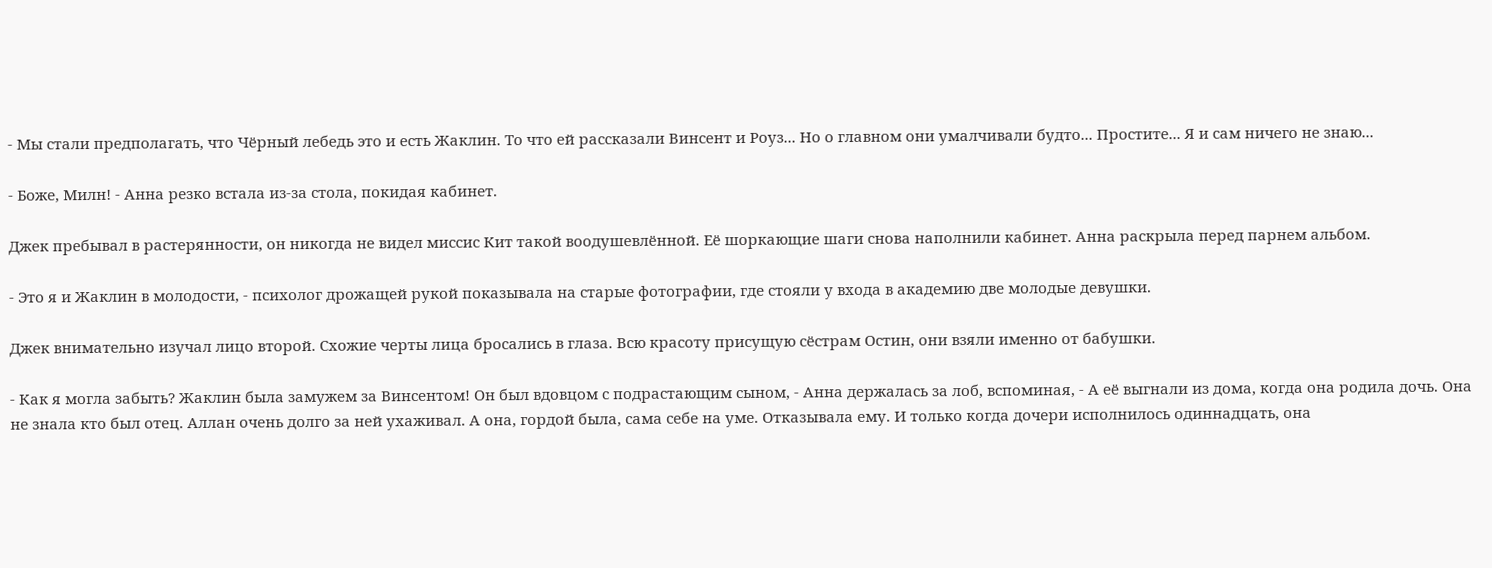- Мы стали предполагать, что Чёрный лебедь это и есть Жаклин. То что ей рассказали Винсент и Роуз... Но о главном они умалчивали будто... Простите... Я и сам ничего не знаю...

- Боже, Милн! - Анна резко встала из-за стола, покидая кабинет.

Джек пребывал в растерянности, он никогда не видел миссис Кит такой воодушевлённой. Её шоркающие шаги снова наполнили кабинет. Анна раскрыла перед парнем альбом.

- Это я и Жаклин в молодости, - психолог дрожащей рукой показывала на старые фотографии, где стояли у входа в академию две молодые девушки.

Джек внимательно изучал лицо второй. Схожие черты лица бросались в глаза. Всю красоту присущую сёстрам Остин, они взяли именно от бабушки.

- Как я могла забыть? Жаклин была замужем за Винсентом! Он был вдовцом с подрастающим сыном, - Анна держалась за лоб, вспоминая, - А её выгнали из дома, когда она родила дочь. Она не знала кто был отец. Аллан очень долго за ней ухаживал. А она, гордой была, сама себе на уме. Отказывала ему. И только когда дочери исполнилось одиннадцать, она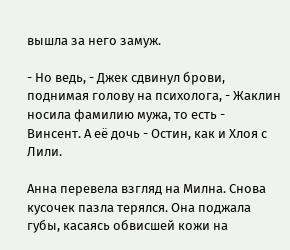вышла за него замуж.

- Но ведь, - Джек сдвинул брови, поднимая голову на психолога, - Жаклин носила фамилию мужа, то есть - Винсент. А её дочь - Остин, как и Хлоя с Лили.

Анна перевела взгляд на Милна. Снова кусочек пазла терялся. Она поджала губы, касаясь обвисшей кожи на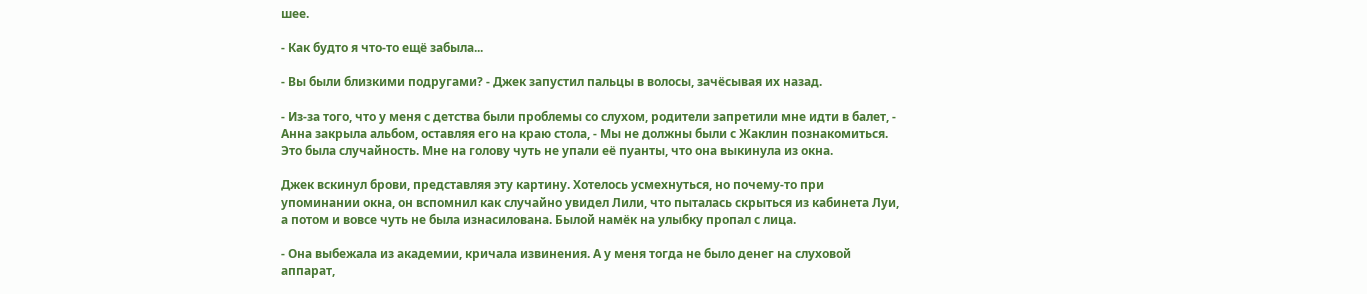шее.

- Как будто я что-то ещё забыла...

- Вы были близкими подругами? - Джек запустил пальцы в волосы, зачёсывая их назад.

- Из-за того, что у меня с детства были проблемы со слухом, родители запретили мне идти в балет, - Анна закрыла альбом, оставляя его на краю стола, - Мы не должны были с Жаклин познакомиться. Это была случайность. Мне на голову чуть не упали её пуанты, что она выкинула из окна.

Джек вскинул брови, представляя эту картину. Хотелось усмехнуться, но почему-то при упоминании окна, он вспомнил как случайно увидел Лили, что пыталась скрыться из кабинета Луи, а потом и вовсе чуть не была изнасилована. Былой намёк на улыбку пропал с лица.

- Она выбежала из академии, кричала извинения. А у меня тогда не было денег на слуховой аппарат,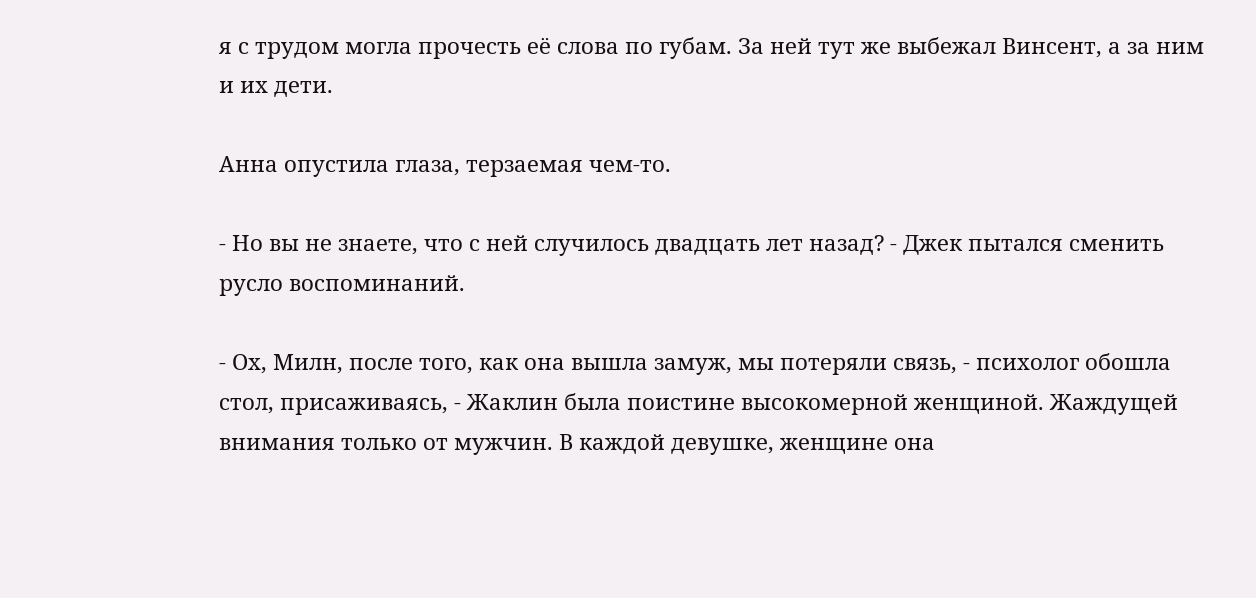я с трудом могла прочесть её слова по губам. За ней тут же выбежал Винсент, а за ним и их дети.

Анна опустила глаза, терзаемая чем-то.

- Но вы не знаете, что с ней случилось двадцать лет назад? - Джек пытался сменить русло воспоминаний.

- Ох, Милн, после того, как она вышла замуж, мы потеряли связь, - психолог обошла стол, присаживаясь, - Жаклин была поистине высокомерной женщиной. Жаждущей внимания только от мужчин. В каждой девушке, женщине она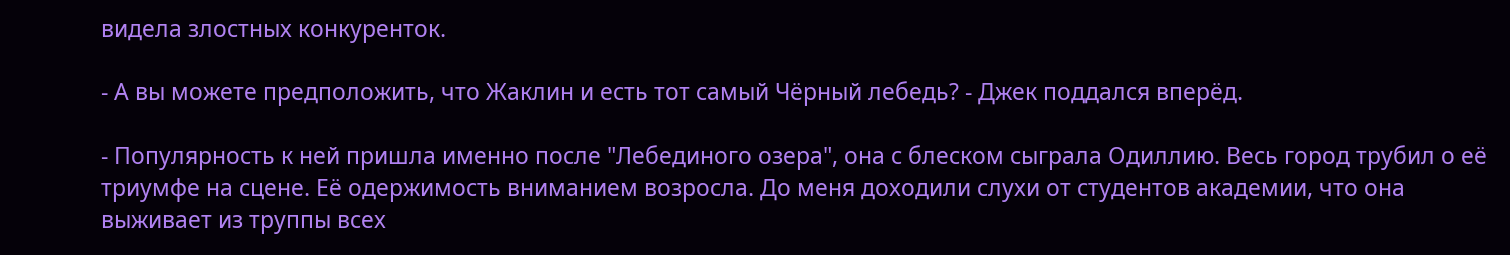видела злостных конкуренток.

- А вы можете предположить, что Жаклин и есть тот самый Чёрный лебедь? - Джек поддался вперёд.

- Популярность к ней пришла именно после "Лебединого озера", она с блеском сыграла Одиллию. Весь город трубил о её триумфе на сцене. Её одержимость вниманием возросла. До меня доходили слухи от студентов академии, что она выживает из труппы всех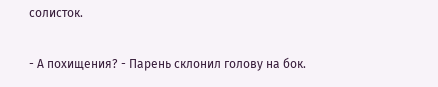солисток.

- А похищения? - Парень склонил голову на бок.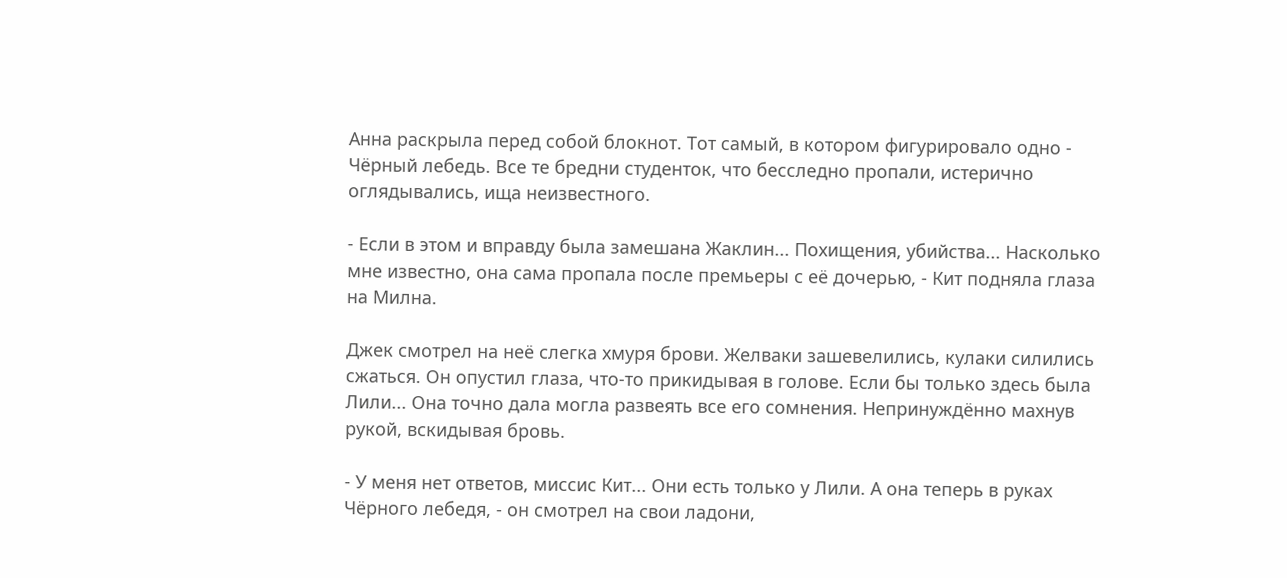Анна раскрыла перед собой блокнот. Тот самый, в котором фигурировало одно - Чёрный лебедь. Все те бредни студенток, что бесследно пропали, истерично оглядывались, ища неизвестного.

- Если в этом и вправду была замешана Жаклин... Похищения, убийства... Насколько мне известно, она сама пропала после премьеры с её дочерью, - Кит подняла глаза на Милна.

Джек смотрел на неё слегка хмуря брови. Желваки зашевелились, кулаки силились сжаться. Он опустил глаза, что-то прикидывая в голове. Если бы только здесь была Лили... Она точно дала могла развеять все его сомнения. Непринуждённо махнув рукой, вскидывая бровь.

- У меня нет ответов, миссис Кит... Они есть только у Лили. А она теперь в руках Чёрного лебедя, - он смотрел на свои ладони,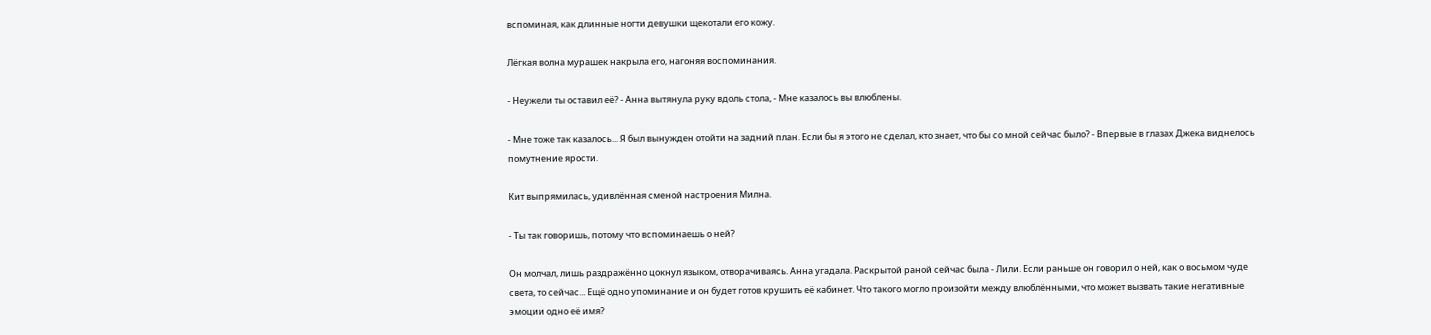вспоминая, как длинные ногти девушки щекотали его кожу.

Лёгкая волна мурашек накрыла его, нагоняя воспоминания.

- Неужели ты оставил её? - Анна вытянула руку вдоль стола, - Мне казалось вы влюблены.

- Мне тоже так казалось... Я был вынужден отойти на задний план. Если бы я этого не сделал, кто знает, что бы со мной сейчас было? - Впервые в глазах Джека виднелось помутнение ярости.

Кит выпрямилась, удивлённая сменой настроения Милна.

- Ты так говоришь, потому что вспоминаешь о ней?

Он молчал, лишь раздражённо цокнул языком, отворачиваясь. Анна угадала. Раскрытой раной сейчас была - Лили. Если раньше он говорил о ней, как о восьмом чуде света, то сейчас... Ещё одно упоминание и он будет готов крушить её кабинет. Что такого могло произойти между влюблёнными, что может вызвать такие негативные эмоции одно её имя?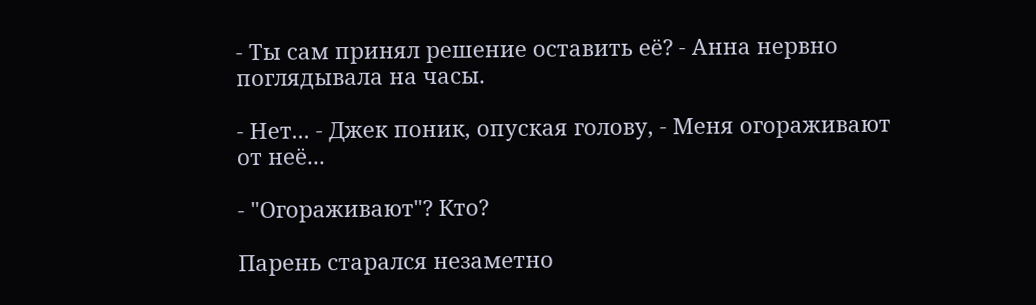- Ты сам принял решение оставить её? - Анна нервно поглядывала на часы.

- Нет... - Джек поник, опуская голову, - Меня огораживают от неё...

- "Огораживают"? Кто?

Парень старался незаметно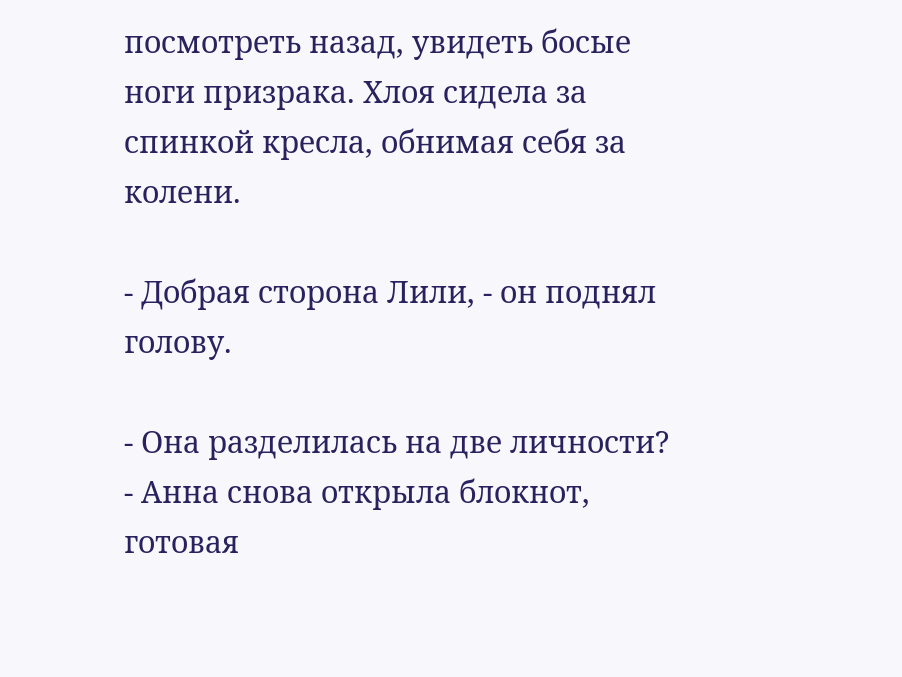посмотреть назад, увидеть босые ноги призрака. Хлоя сидела за спинкой кресла, обнимая себя за колени.

- Добрая сторона Лили, - он поднял голову.

- Она разделилась на две личности? - Анна снова открыла блокнот, готовая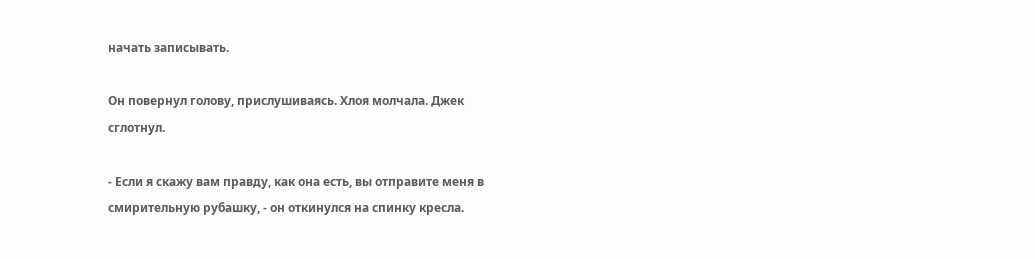начать записывать.

Он повернул голову, прислушиваясь. Хлоя молчала. Джек сглотнул.

- Если я скажу вам правду, как она есть, вы отправите меня в смирительную рубашку, - он откинулся на спинку кресла.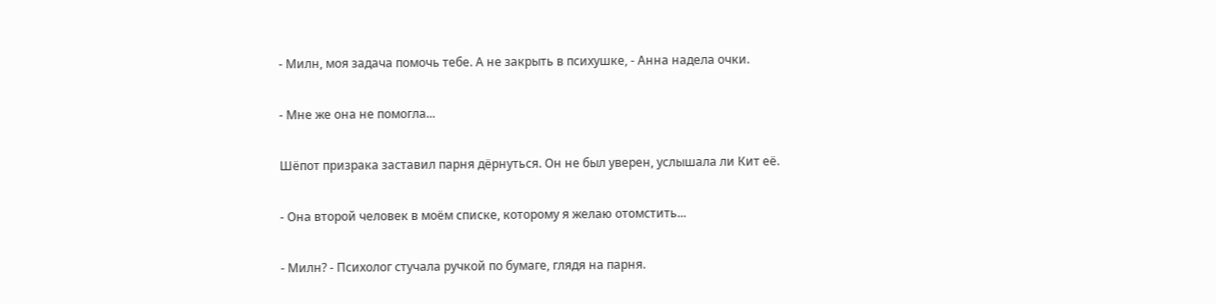- Милн, моя задача помочь тебе. А не закрыть в психушке, - Анна надела очки.

- Мне же она не помогла...

Шёпот призрака заставил парня дёрнуться. Он не был уверен, услышала ли Кит её.

- Она второй человек в моём списке, которому я желаю отомстить...

- Милн? - Психолог стучала ручкой по бумаге, глядя на парня.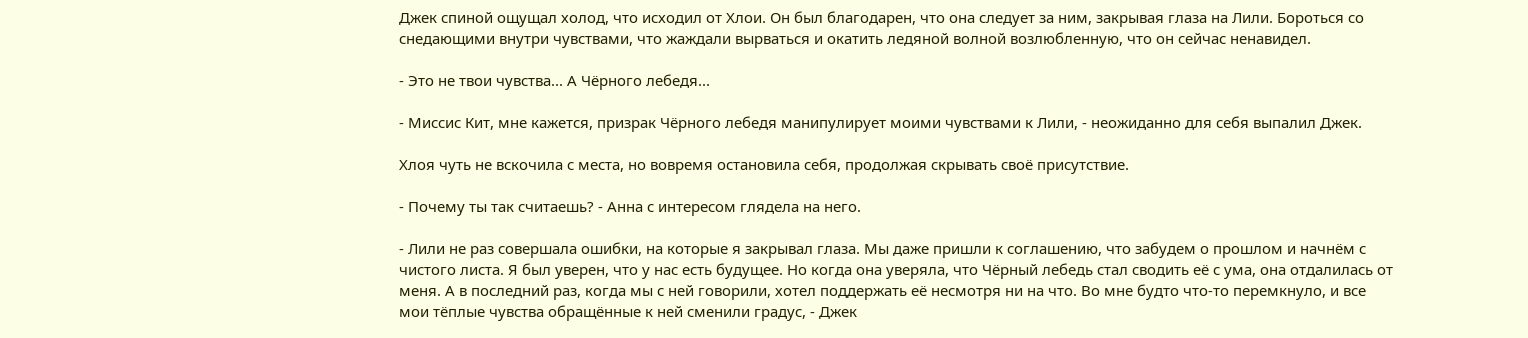Джек спиной ощущал холод, что исходил от Хлои. Он был благодарен, что она следует за ним, закрывая глаза на Лили. Бороться со снедающими внутри чувствами, что жаждали вырваться и окатить ледяной волной возлюбленную, что он сейчас ненавидел.

- Это не твои чувства... А Чёрного лебедя...

- Миссис Кит, мне кажется, призрак Чёрного лебедя манипулирует моими чувствами к Лили, - неожиданно для себя выпалил Джек.

Хлоя чуть не вскочила с места, но вовремя остановила себя, продолжая скрывать своё присутствие.

- Почему ты так считаешь? - Анна с интересом глядела на него.

- Лили не раз совершала ошибки, на которые я закрывал глаза. Мы даже пришли к соглашению, что забудем о прошлом и начнём с чистого листа. Я был уверен, что у нас есть будущее. Но когда она уверяла, что Чёрный лебедь стал сводить её с ума, она отдалилась от меня. А в последний раз, когда мы с ней говорили, хотел поддержать её несмотря ни на что. Во мне будто что-то перемкнуло, и все мои тёплые чувства обращённые к ней сменили градус, - Джек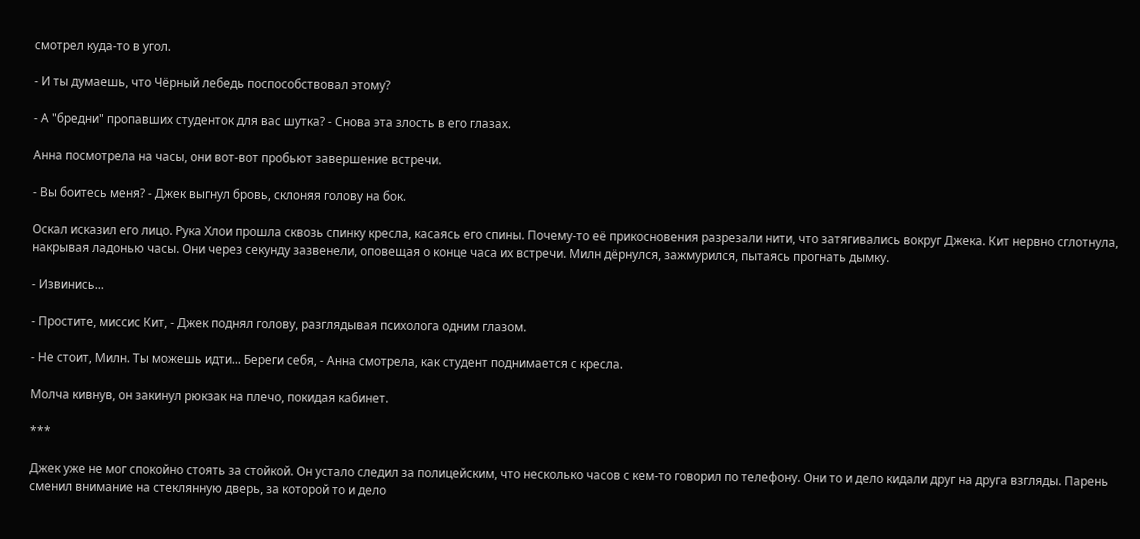смотрел куда-то в угол.

- И ты думаешь, что Чёрный лебедь поспособствовал этому?

- А "бредни" пропавших студенток для вас шутка? - Снова эта злость в его глазах.

Анна посмотрела на часы, они вот-вот пробьют завершение встречи.

- Вы боитесь меня? - Джек выгнул бровь, склоняя голову на бок.

Оскал исказил его лицо. Рука Хлои прошла сквозь спинку кресла, касаясь его спины. Почему-то её прикосновения разрезали нити, что затягивались вокруг Джека. Кит нервно сглотнула, накрывая ладонью часы. Они через секунду зазвенели, оповещая о конце часа их встречи. Милн дёрнулся, зажмурился, пытаясь прогнать дымку.

- Извинись...

- Простите, миссис Кит, - Джек поднял голову, разглядывая психолога одним глазом.

- Не стоит, Милн. Ты можешь идти... Береги себя, - Анна смотрела, как студент поднимается с кресла.

Молча кивнув, он закинул рюкзак на плечо, покидая кабинет.

***

Джек уже не мог спокойно стоять за стойкой. Он устало следил за полицейским, что несколько часов с кем-то говорил по телефону. Они то и дело кидали друг на друга взгляды. Парень сменил внимание на стеклянную дверь, за которой то и дело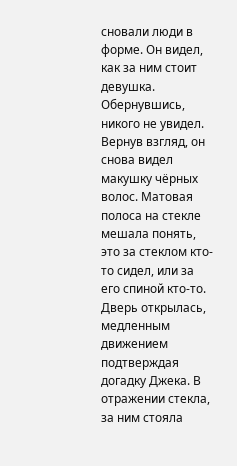сновали люди в форме. Он видел, как за ним стоит девушка. Обернувшись, никого не увидел. Вернув взгляд, он снова видел макушку чёрных волос. Матовая полоса на стекле мешала понять, это за стеклом кто-то сидел, или за его спиной кто-то. Дверь открылась, медленным движением подтверждая догадку Джека. В отражении стекла, за ним стояла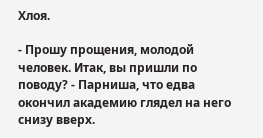Хлоя.

- Прошу прощения, молодой человек. Итак, вы пришли по поводу? - Парниша, что едва окончил академию глядел на него снизу вверх.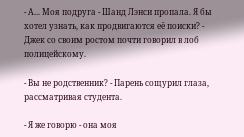- А... Моя подруга - Шанд Лэнси пропала. Я бы хотел узнать, как продвигаются её поиски? - Джек со своим ростом почти говорил в лоб полицейскому.

- Вы не родственник? - Парень сощурил глаза, рассматривая студента.

- Я же говорю - она моя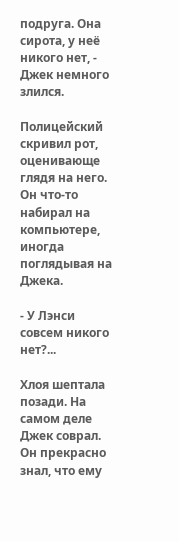подруга. Она сирота, у неё никого нет, - Джек немного злился.

Полицейский скривил рот, оценивающе глядя на него. Он что-то набирал на компьютере, иногда поглядывая на Джека.

- У Лэнси совсем никого нет?...

Хлоя шептала позади. На самом деле Джек соврал. Он прекрасно знал, что ему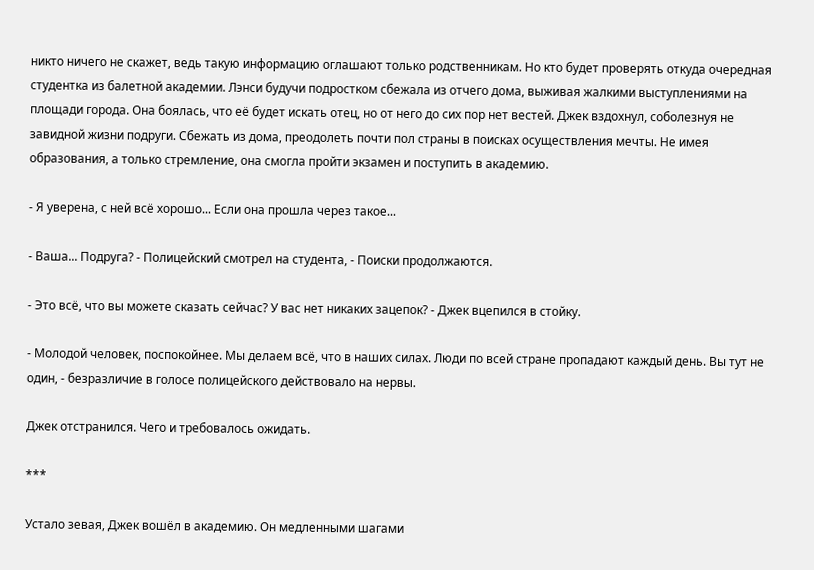никто ничего не скажет, ведь такую информацию оглашают только родственникам. Но кто будет проверять откуда очередная студентка из балетной академии. Лэнси будучи подростком сбежала из отчего дома, выживая жалкими выступлениями на площади города. Она боялась, что её будет искать отец, но от него до сих пор нет вестей. Джек вздохнул, соболезнуя не завидной жизни подруги. Сбежать из дома, преодолеть почти пол страны в поисках осуществления мечты. Не имея образования, а только стремление, она смогла пройти экзамен и поступить в академию.

- Я уверена, с ней всё хорошо... Если она прошла через такое...

- Ваша... Подруга? - Полицейский смотрел на студента, - Поиски продолжаются.

- Это всё, что вы можете сказать сейчас? У вас нет никаких зацепок? - Джек вцепился в стойку.

- Молодой человек, поспокойнее. Мы делаем всё, что в наших силах. Люди по всей стране пропадают каждый день. Вы тут не один, - безразличие в голосе полицейского действовало на нервы.

Джек отстранился. Чего и требовалось ожидать.

***

Устало зевая, Джек вошёл в академию. Он медленными шагами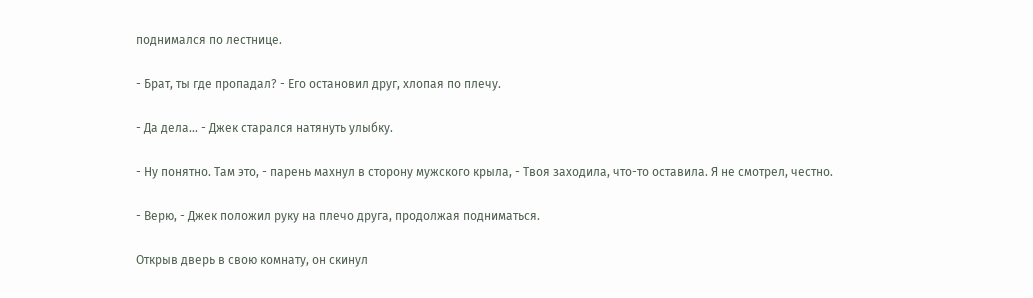поднимался по лестнице.

- Брат, ты где пропадал? - Его остановил друг, хлопая по плечу.

- Да дела... - Джек старался натянуть улыбку.

- Ну понятно. Там это, - парень махнул в сторону мужского крыла, - Твоя заходила, что-то оставила. Я не смотрел, честно.

- Верю, - Джек положил руку на плечо друга, продолжая подниматься.

Открыв дверь в свою комнату, он скинул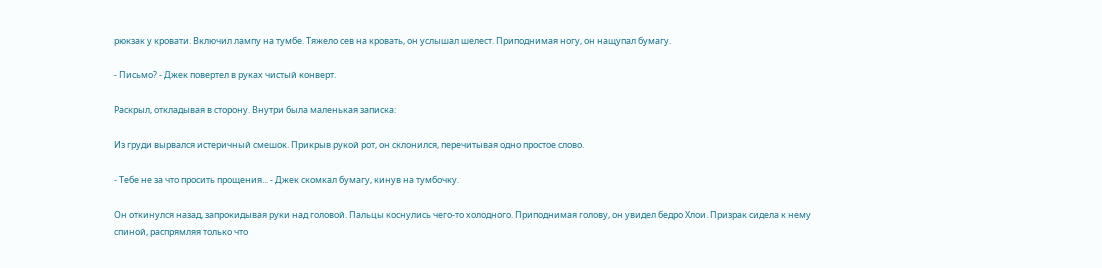рюкзак у кровати. Включил лампу на тумбе. Тяжело сев на кровать, он услышал шелест. Приподнимая ногу, он нащупал бумагу.

- Письмо? - Джек повертел в руках чистый конверт.

Раскрыл, откладывая в сторону. Внутри была маленькая записка:

Из груди вырвался истеричный смешок. Прикрыв рукой рот, он склонился, перечитывая одно простое слово.

- Тебе не за что просить прощения... - Джек скомкал бумагу, кинув на тумбочку.

Он откинулся назад, запрокидывая руки над головой. Пальцы коснулись чего-то холодного. Приподнимая голову, он увидел бедро Хлои. Призрак сидела к нему спиной, распрямляя только что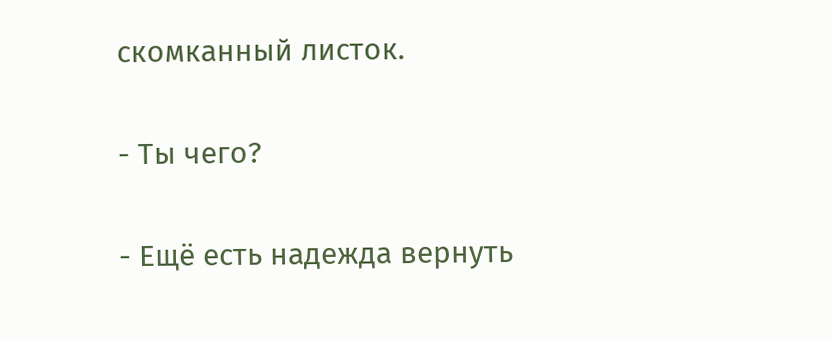скомканный листок.

- Ты чего?

- Ещё есть надежда вернуть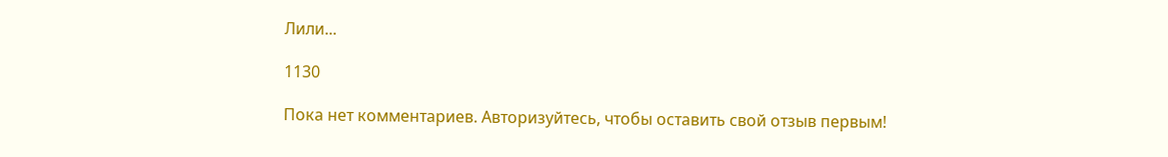Лили...

1130

Пока нет комментариев. Авторизуйтесь, чтобы оставить свой отзыв первым!